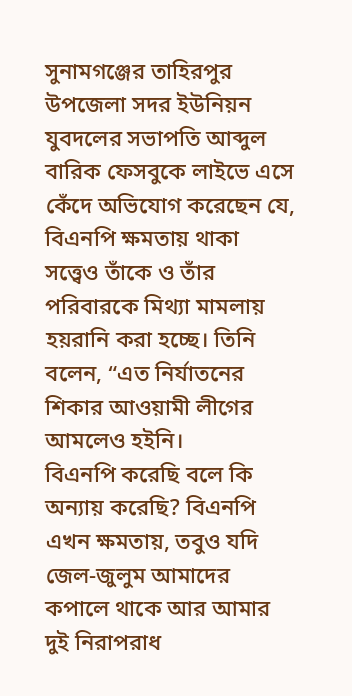সুনামগঞ্জের তাহিরপুর উপজেলা সদর ইউনিয়ন যুবদলের সভাপতি আব্দুল বারিক ফেসবুকে লাইভে এসে কেঁদে অভিযোগ করেছেন যে, বিএনপি ক্ষমতায় থাকা সত্ত্বেও তাঁকে ও তাঁর পরিবারকে মিথ্যা মামলায় হয়রানি করা হচ্ছে। তিনি বলেন, “এত নির্যাতনের শিকার আওয়ামী লীগের আমলেও হইনি।
বিএনপি করেছি বলে কি অন্যায় করেছি? বিএনপি এখন ক্ষমতায়, তবুও যদি জেল-জুলুম আমাদের কপালে থাকে আর আমার দুই নিরাপরাধ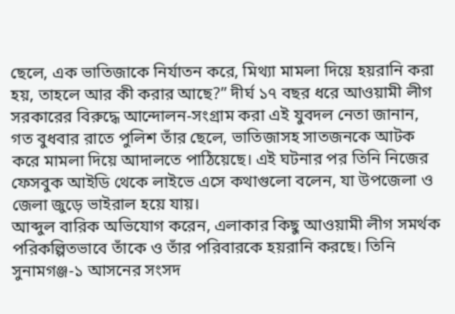ছেলে, এক ভাতিজাকে নির্যাতন করে, মিথ্যা মামলা দিয়ে হয়রানি করা হয়, তাহলে আর কী করার আছে?” দীর্ঘ ১৭ বছর ধরে আওয়ামী লীগ সরকারের বিরুদ্ধে আন্দোলন-সংগ্রাম করা এই যুবদল নেতা জানান, গত বুধবার রাতে পুলিশ তাঁর ছেলে, ভাতিজাসহ সাতজনকে আটক করে মামলা দিয়ে আদালতে পাঠিয়েছে। এই ঘটনার পর তিনি নিজের ফেসবুক আইডি থেকে লাইভে এসে কথাগুলো বলেন, যা উপজেলা ও জেলা জুড়ে ভাইরাল হয়ে যায়।
আব্দুল বারিক অভিযোগ করেন, এলাকার কিছু আওয়ামী লীগ সমর্থক পরিকল্পিতভাবে তাঁকে ও তাঁর পরিবারকে হয়রানি করছে। তিনি সুনামগঞ্জ-১ আসনের সংসদ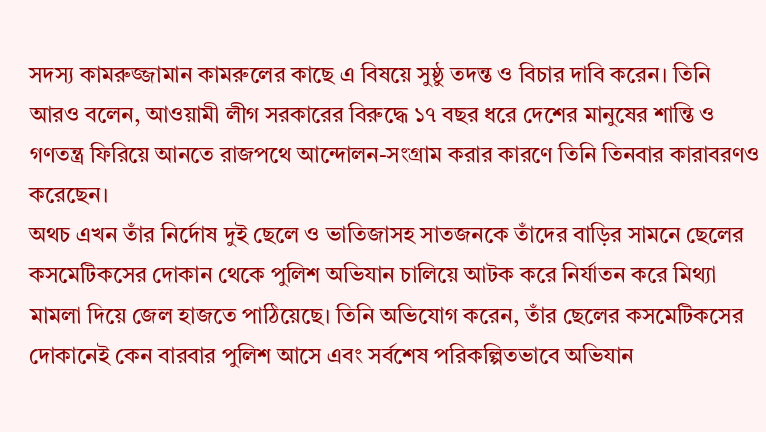সদস্য কামরুজ্জামান কামরুলের কাছে এ বিষয়ে সুষ্ঠু তদন্ত ও বিচার দাবি করেন। তিনি আরও বলেন, আওয়ামী লীগ সরকারের বিরুদ্ধে ১৭ বছর ধরে দেশের মানুষের শান্তি ও গণতন্ত্র ফিরিয়ে আনতে রাজপথে আন্দোলন-সংগ্রাম করার কারণে তিনি তিনবার কারাবরণও করেছেন।
অথচ এখন তাঁর নির্দোষ দুই ছেলে ও ভাতিজাসহ সাতজনকে তাঁদের বাড়ির সামনে ছেলের কসমেটিকসের দোকান থেকে পুলিশ অভিযান চালিয়ে আটক করে নির্যাতন করে মিথ্যা মামলা দিয়ে জেল হাজতে পাঠিয়েছে। তিনি অভিযোগ করেন, তাঁর ছেলের কসমেটিকসের দোকানেই কেন বারবার পুলিশ আসে এবং সর্বশেষ পরিকল্পিতভাবে অভিযান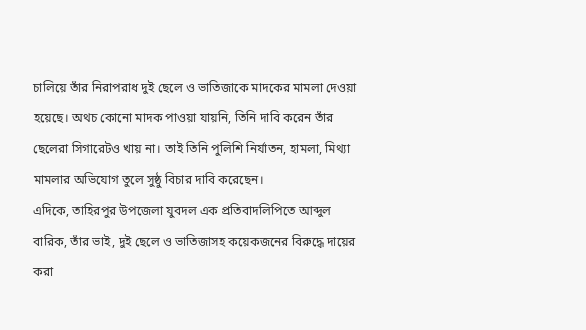চালিয়ে তাঁর নিরাপরাধ দুই ছেলে ও ভাতিজাকে মাদকের মামলা দেওয়া হয়েছে। অথচ কোনো মাদক পাওয়া যায়নি, তিনি দাবি করেন তাঁর ছেলেরা সিগারেটও খায় না। তাই তিনি পুলিশি নির্যাতন, হামলা, মিথ্যা মামলার অভিযোগ তুলে সুষ্ঠু বিচার দাবি করেছেন।
এদিকে, তাহিরপুর উপজেলা যুবদল এক প্রতিবাদলিপিতে আব্দুল বারিক, তাঁর ভাই, দুই ছেলে ও ভাতিজাসহ কয়েকজনের বিরুদ্ধে দায়ের করা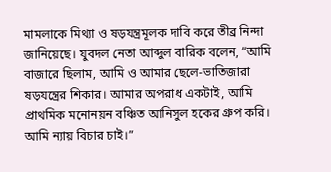মামলাকে মিথ্যা ও ষড়যন্ত্রমূলক দাবি করে তীব্র নিন্দা জানিয়েছে। যুবদল নেতা আব্দুল বারিক বলেন, “আমি বাজারে ছিলাম, আমি ও আমার ছেলে-ভাতিজারা ষড়যন্ত্রের শিকার। আমার অপরাধ একটাই, আমি প্রাথমিক মনোনয়ন বঞ্চিত আনিসুল হকের গ্রুপ করি। আমি ন্যায় বিচার চাই।”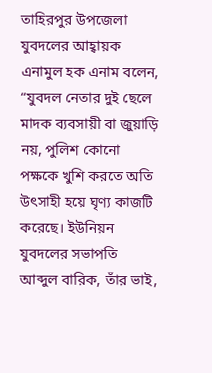তাহিরপুর উপজেলা যুবদলের আহ্বায়ক এনামুল হক এনাম বলেন, “যুবদল নেতার দুই ছেলে মাদক ব্যবসায়ী বা জুয়াড়ি নয়, পুলিশ কোনো পক্ষকে খুশি করতে অতি উৎসাহী হয়ে ঘৃণ্য কাজটি করেছে। ইউনিয়ন যুবদলের সভাপতি আব্দুল বারিক, তাঁর ভাই,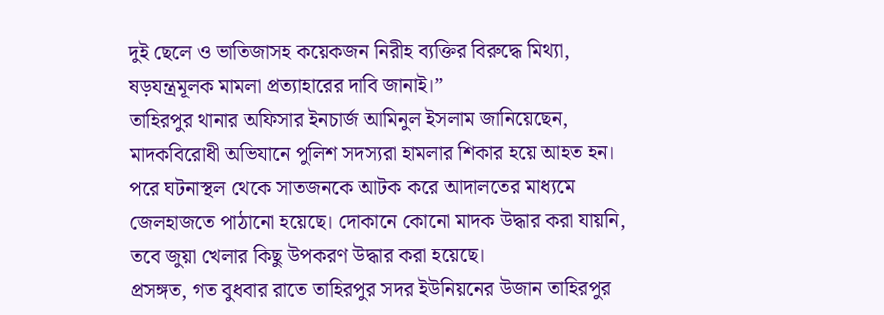দুই ছেলে ও ভাতিজাসহ কয়েকজন নিরীহ ব্যক্তির বিরুদ্ধে মিথ্যা, ষড়যন্ত্রমূলক মামলা প্রত্যাহারের দাবি জানাই।”
তাহিরপুর থানার অফিসার ইনচার্জ আমিনুল ইসলাম জানিয়েছেন, মাদকবিরোধী অভিযানে পুলিশ সদস্যরা হামলার শিকার হয়ে আহত হন। পরে ঘটনাস্থল থেকে সাতজনকে আটক করে আদালতের মাধ্যমে জেলহাজতে পাঠানো হয়েছে। দোকানে কোনো মাদক উদ্ধার করা যায়নি, তবে জুয়া খেলার কিছু উপকরণ উদ্ধার করা হয়েছে।
প্রসঙ্গত, গত বুধবার রাতে তাহিরপুর সদর ইউনিয়নের উজান তাহিরপুর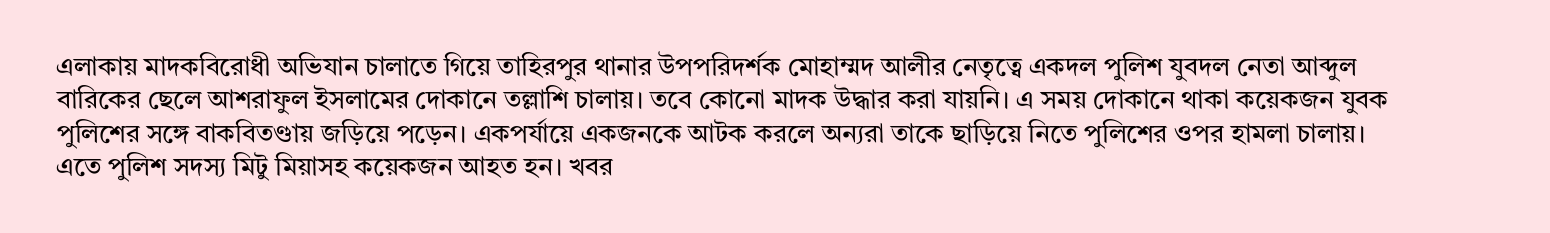এলাকায় মাদকবিরোধী অভিযান চালাতে গিয়ে তাহিরপুর থানার উপপরিদর্শক মোহাম্মদ আলীর নেতৃত্বে একদল পুলিশ যুবদল নেতা আব্দুল বারিকের ছেলে আশরাফুল ইসলামের দোকানে তল্লাশি চালায়। তবে কোনো মাদক উদ্ধার করা যায়নি। এ সময় দোকানে থাকা কয়েকজন যুবক পুলিশের সঙ্গে বাকবিতণ্ডায় জড়িয়ে পড়েন। একপর্যায়ে একজনকে আটক করলে অন্যরা তাকে ছাড়িয়ে নিতে পুলিশের ওপর হামলা চালায়।
এতে পুলিশ সদস্য মিটু মিয়াসহ কয়েকজন আহত হন। খবর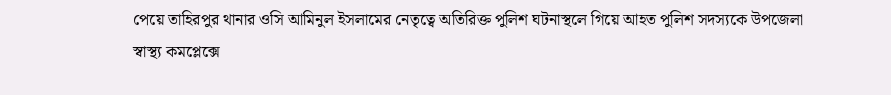পেয়ে তাহিরপুর থানার ওসি আমিনুল ইসলামের নেতৃত্বে অতিরিক্ত পুলিশ ঘটনাস্থলে গিয়ে আহত পুলিশ সদস্যকে উপজেলা স্বাস্থ্য কমপ্লেক্সে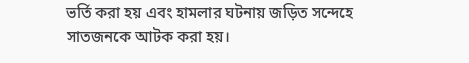ভর্তি করা হয় এবং হামলার ঘটনায় জড়িত সন্দেহে সাতজনকে আটক করা হয়।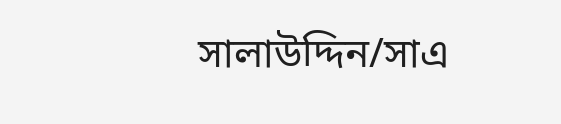সালাউদ্দিন/সাএ